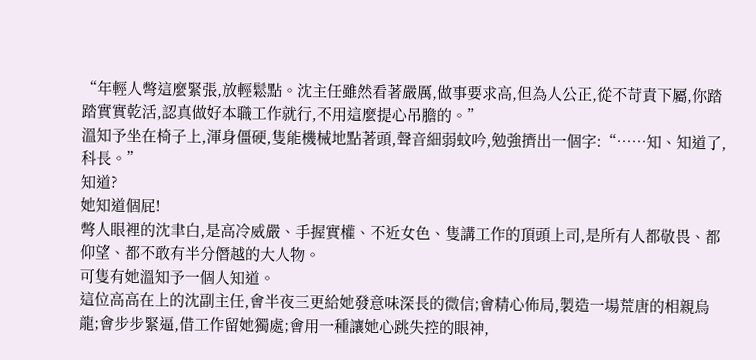“年輕人彆這麼緊張,放輕鬆點。沈主任雖然看著嚴厲,做事要求高,但為人公正,從不苛責下屬,你踏踏實實乾活,認真做好本職工作就行,不用這麼提心吊膽的。”
溫知予坐在椅子上,渾身僵硬,隻能機械地點著頭,聲音細弱蚊吟,勉強擠出一個字:“……知、知道了,科長。”
知道?
她知道個屁!
彆人眼裡的沈聿白,是高冷威嚴、手握實權、不近女色、隻講工作的頂頭上司,是所有人都敬畏、都仰望、都不敢有半分僭越的大人物。
可隻有她溫知予一個人知道。
這位高高在上的沈副主任,會半夜三更給她發意味深長的微信;會精心佈局,製造一場荒唐的相親烏龍;會步步緊逼,借工作留她獨處;會用一種讓她心跳失控的眼神,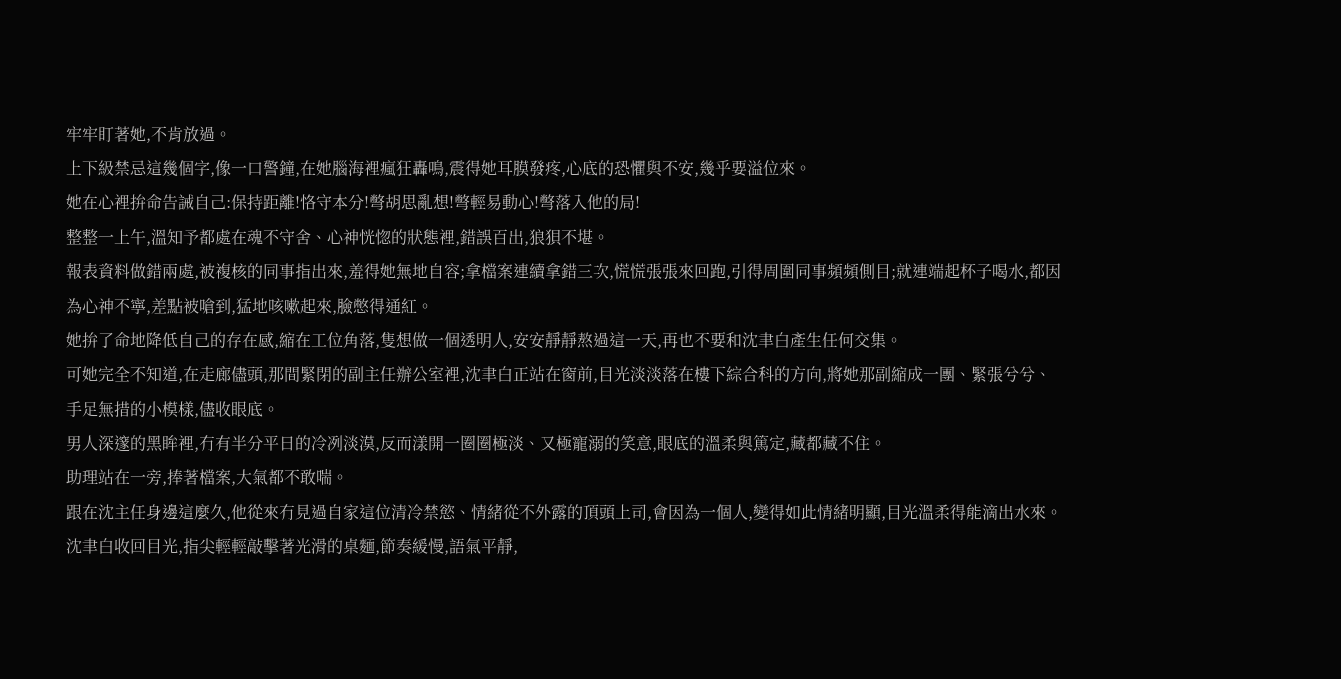牢牢盯著她,不肯放過。
上下級禁忌這幾個字,像一口警鐘,在她腦海裡瘋狂轟鳴,震得她耳膜發疼,心底的恐懼與不安,幾乎要溢位來。
她在心裡拚命告誡自己:保持距離!恪守本分!彆胡思亂想!彆輕易動心!彆落入他的局!
整整一上午,溫知予都處在魂不守舍、心神恍惚的狀態裡,錯誤百出,狼狽不堪。
報表資料做錯兩處,被複核的同事指出來,羞得她無地自容;拿檔案連續拿錯三次,慌慌張張來回跑,引得周圍同事頻頻側目;就連端起杯子喝水,都因為心神不寧,差點被嗆到,猛地咳嗽起來,臉憋得通紅。
她拚了命地降低自己的存在感,縮在工位角落,隻想做一個透明人,安安靜靜熬過這一天,再也不要和沈聿白產生任何交集。
可她完全不知道,在走廊儘頭,那間緊閉的副主任辦公室裡,沈聿白正站在窗前,目光淡淡落在樓下綜合科的方向,將她那副縮成一團、緊張兮兮、手足無措的小模樣,儘收眼底。
男人深邃的黑眸裡,冇有半分平日的冷冽淡漠,反而漾開一圈圈極淡、又極寵溺的笑意,眼底的溫柔與篤定,藏都藏不住。
助理站在一旁,捧著檔案,大氣都不敢喘。
跟在沈主任身邊這麼久,他從來冇見過自家這位清冷禁慾、情緒從不外露的頂頭上司,會因為一個人,變得如此情緒明顯,目光溫柔得能滴出水來。
沈聿白收回目光,指尖輕輕敲擊著光滑的桌麵,節奏緩慢,語氣平靜,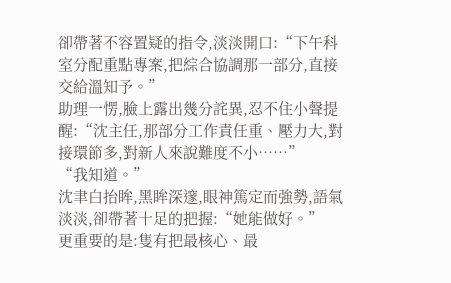卻帶著不容置疑的指令,淡淡開口:“下午科室分配重點專案,把綜合協調那一部分,直接交給溫知予。”
助理一愣,臉上露出幾分詫異,忍不住小聲提醒:“沈主任,那部分工作責任重、壓力大,對接環節多,對新人來說難度不小……”
“我知道。”
沈聿白抬眸,黑眸深邃,眼神篤定而強勢,語氣淡淡,卻帶著十足的把握:“她能做好。”
更重要的是:隻有把最核心、最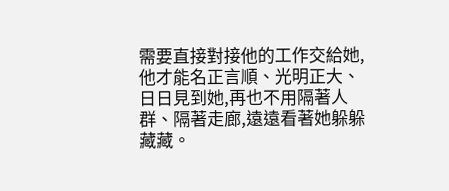需要直接對接他的工作交給她,他才能名正言順、光明正大、日日見到她,再也不用隔著人群、隔著走廊,遠遠看著她躲躲藏藏。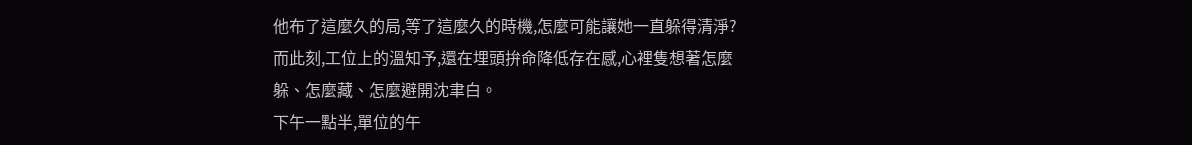他布了這麼久的局,等了這麼久的時機,怎麼可能讓她一直躲得清淨?
而此刻,工位上的溫知予,還在埋頭拚命降低存在感,心裡隻想著怎麼躲、怎麼藏、怎麼避開沈聿白。
下午一點半,單位的午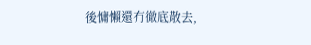後慵懶還冇徹底散去,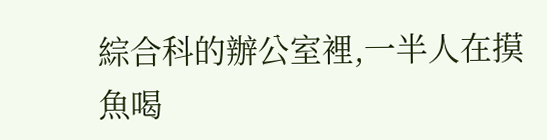綜合科的辦公室裡,一半人在摸魚喝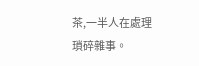茶,一半人在處理瑣碎雜事。